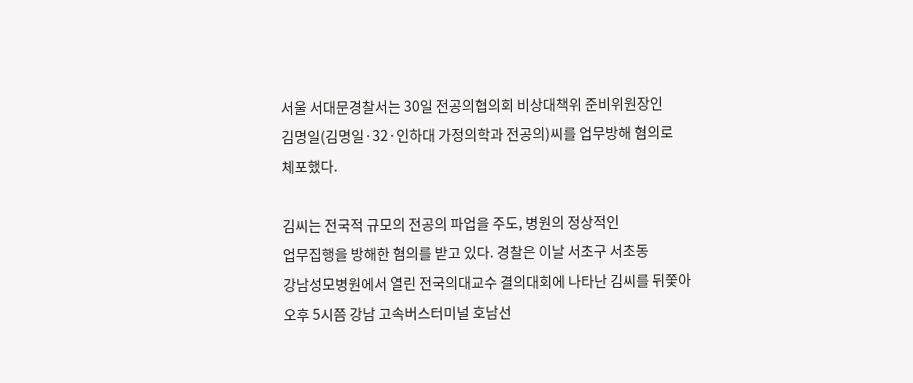서울 서대문경찰서는 30일 전공의협의회 비상대책위 준비위원장인
김명일(김명일·32·인하대 가정의학과 전공의)씨를 업무방해 혐의로
체포했다.

김씨는 전국적 규모의 전공의 파업을 주도, 병원의 정상적인
업무집행을 방해한 혐의를 받고 있다. 경찰은 이날 서초구 서초동
강남성모병원에서 열린 전국의대교수 결의대회에 나타난 김씨를 뒤쫓아
오후 5시쯤 강남 고속버스터미널 호남선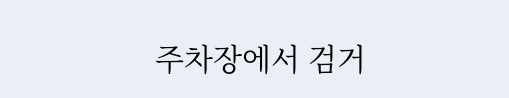주차장에서 검거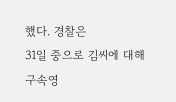했다. 경찰은
31일 중으로 김씨에 대해 구속영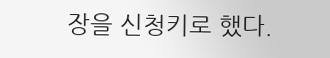장을 신청키로 했다.